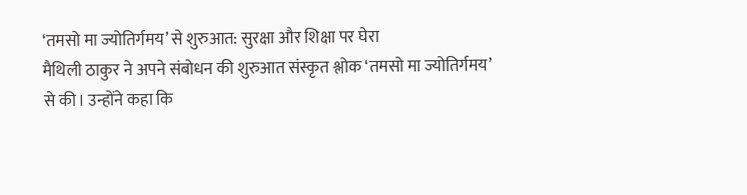‘तमसो मा ज्योतिर्गमय’ से शुरुआत: सुरक्षा और शिक्षा पर घेरा
मैथिली ठाकुर ने अपने संबोधन की शुरुआत संस्कृत श्लोक ‘तमसो मा ज्योतिर्गमय’ से की। उन्होंने कहा कि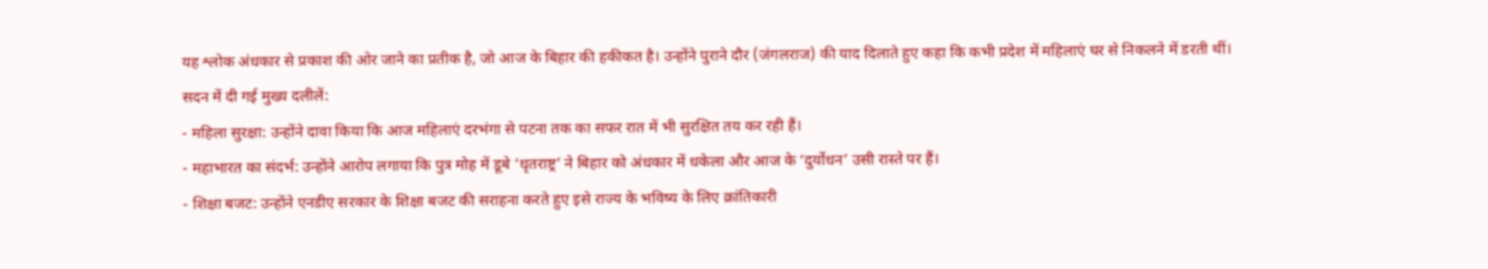यह श्लोक अंधकार से प्रकाश की ओर जाने का प्रतीक है, जो आज के बिहार की हकीकत है। उन्होंने पुराने दौर (जंगलराज) की याद दिलाते हुए कहा कि कभी प्रदेश में महिलाएं घर से निकलने में डरती थीं।
सदन में दी गई मुख्य दलीलें:
- महिला सुरक्षा: उन्होंने दावा किया कि आज महिलाएं दरभंगा से पटना तक का सफर रात में भी सुरक्षित तय कर रही हैं।
- महाभारत का संदर्भ: उन्होंने आरोप लगाया कि पुत्र मोह में डूबे ‘धृतराष्ट्र’ ने बिहार को अंधकार में धकेला और आज के ‘दुर्योधन’ उसी रास्ते पर हैं।
- शिक्षा बजट: उन्होंने एनडीए सरकार के शिक्षा बजट की सराहना करते हुए इसे राज्य के भविष्य के लिए क्रांतिकारी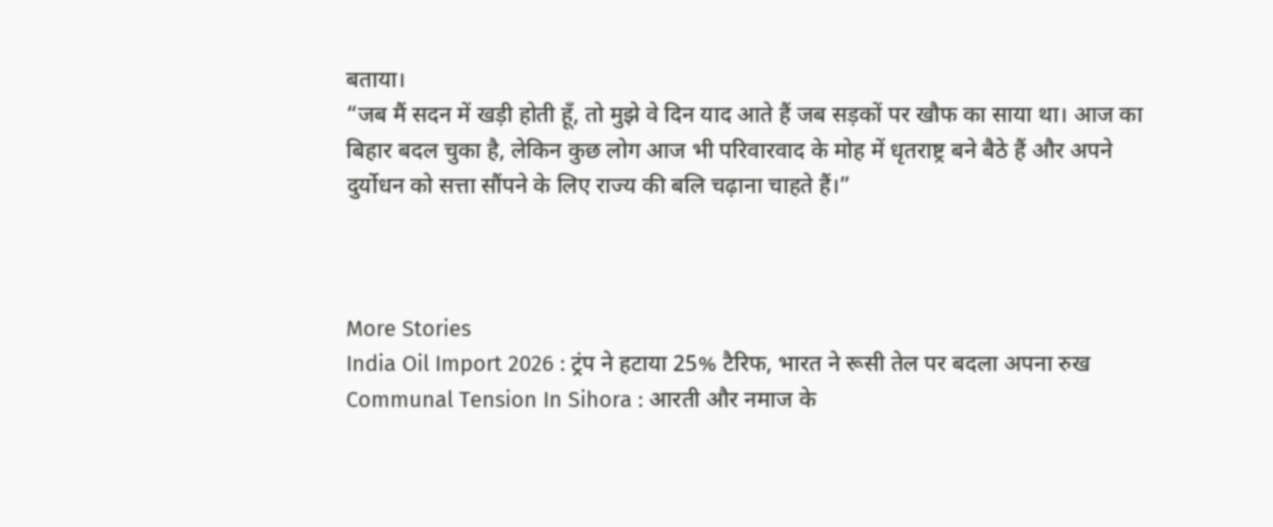बताया।
“जब मैं सदन में खड़ी होती हूँ, तो मुझे वे दिन याद आते हैं जब सड़कों पर खौफ का साया था। आज का बिहार बदल चुका है, लेकिन कुछ लोग आज भी परिवारवाद के मोह में धृतराष्ट्र बने बैठे हैं और अपने दुर्योधन को सत्ता सौंपने के लिए राज्य की बलि चढ़ाना चाहते हैं।”



More Stories
India Oil Import 2026 : ट्रंप ने हटाया 25% टैरिफ, भारत ने रूसी तेल पर बदला अपना रुख
Communal Tension In Sihora : आरती और नमाज के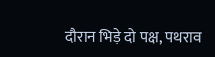दौरान भिड़े दो पक्ष, पथराव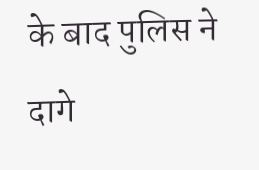के बाद पुलिस ने दागे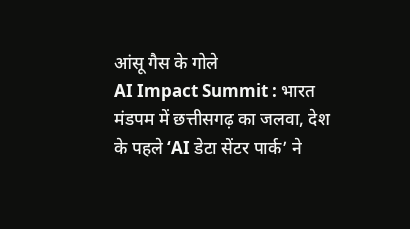आंसू गैस के गोले
AI Impact Summit : भारत मंडपम में छत्तीसगढ़ का जलवा, देश के पहले ‘AI डेटा सेंटर पार्क’ ने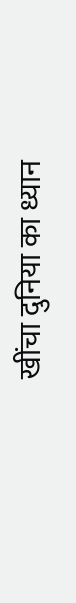खींचा दुनिया का ध्यान